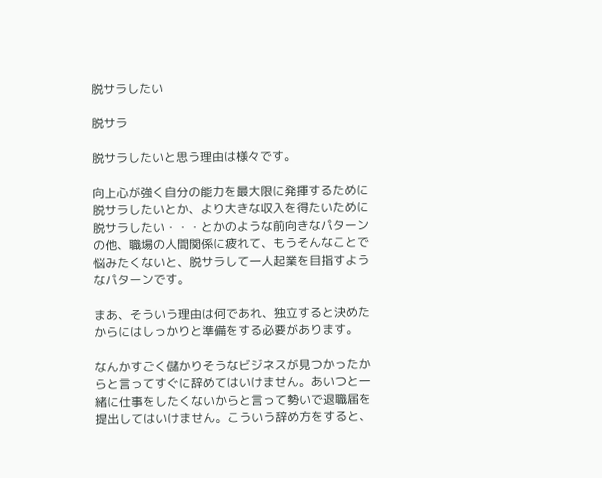脱サラしたい

脱サラ

脱サラしたいと思う理由は様々です。

向上心が強く自分の能力を最大限に発揮するために脱サラしたいとか、より大きな収入を得たいために脱サラしたい・・・とかのような前向きなパターンの他、職場の人間関係に疲れて、もうそんなことで悩みたくないと、脱サラして一人起業を目指すようなパターンです。

まあ、そういう理由は何であれ、独立すると決めたからにはしっかりと準備をする必要があります。

なんかすごく儲かりそうなビジネスが見つかったからと言ってすぐに辞めてはいけません。あいつと一緒に仕事をしたくないからと言って勢いで退職届を提出してはいけません。こういう辞め方をすると、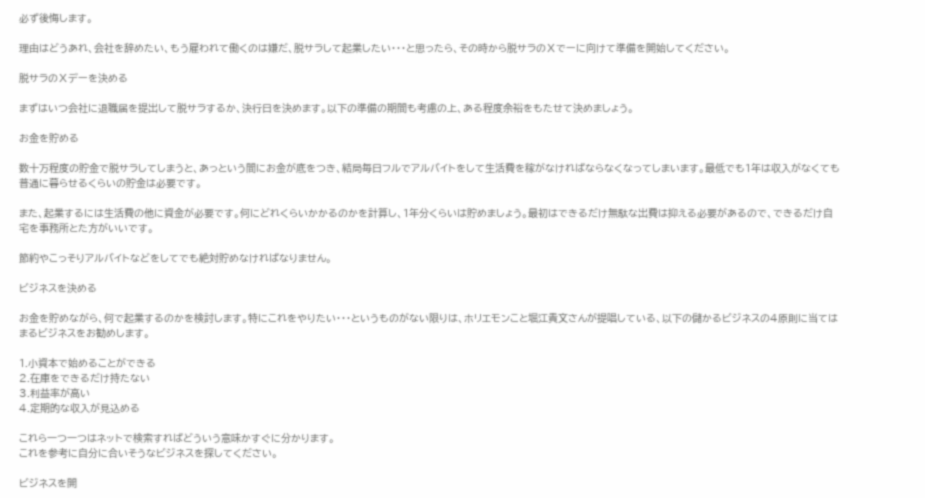必ず後悔します。

理由はどうあれ、会社を辞めたい、もう雇われて働くのは嫌だ、脱サラして起業したい・・・と思ったら、その時から脱サラのⅩでーに向けて準備を開始してください。

脱サラのⅩデーを決める

まずはいつ会社に退職届を提出して脱サラするか、決行日を決めます。以下の準備の期間も考慮の上、ある程度余裕をもたせて決めましょう。

お金を貯める

数十万程度の貯金で脱サラしてしまうと、あっという間にお金が底をつき、結局毎日フルでアルバイトをして生活費を稼がなければならなくなってしまいます。最低でも1年は収入がなくても普通に暮らせるくらいの貯金は必要です。

また、起業するには生活費の他に資金が必要です。何にどれくらいかかるのかを計算し、1年分くらいは貯めましょう。最初はできるだけ無駄な出費は抑える必要があるので、できるだけ自宅を事務所とた方がいいです。

節約やこっそりアルバイトなどをしてでも絶対貯めなければなりません。

ビジネスを決める

お金を貯めながら、何で起業するのかを検討します。特にこれをやりたい・・・というものがない限りは、ホリエモンこと堀江貴文さんが提唱している、以下の儲かるビジネスの4原則に当てはまるビジネスをお勧めします。

1.小資本で始めることができる
2.在庫をできるだけ持たない
3.利益率が高い
4.定期的な収入が見込める

これら一つ一つはネットで検索すればどういう意味かすぐに分かります。
これを参考に自分に合いそうなビジネスを探してください。

ビジネスを開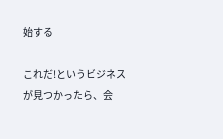始する

これだ!というビジネスが見つかったら、会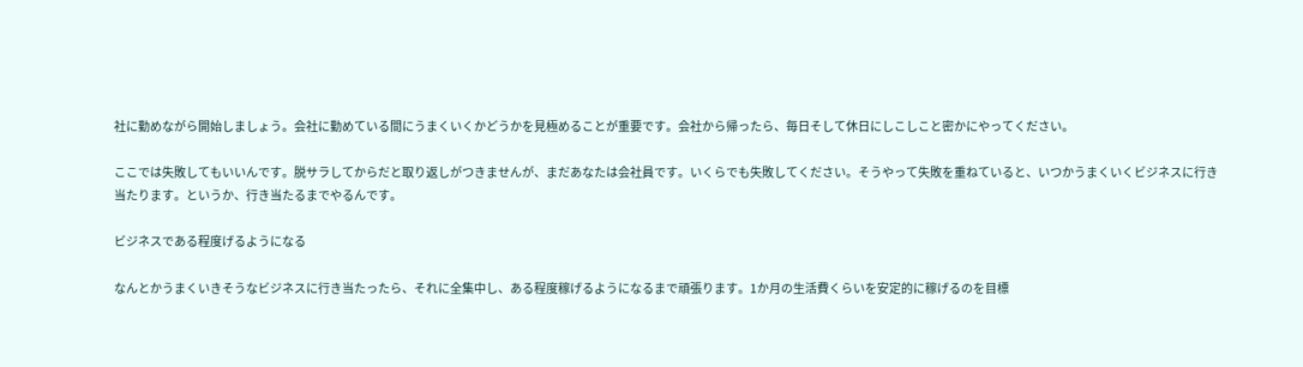社に勤めながら開始しましょう。会社に勤めている間にうまくいくかどうかを見極めることが重要です。会社から帰ったら、毎日そして休日にしこしこと密かにやってください。

ここでは失敗してもいいんです。脱サラしてからだと取り返しがつきませんが、まだあなたは会社員です。いくらでも失敗してください。そうやって失敗を重ねていると、いつかうまくいくビジネスに行き当たります。というか、行き当たるまでやるんです。

ビジネスである程度げるようになる

なんとかうまくいきそうなビジネスに行き当たったら、それに全集中し、ある程度稼げるようになるまで頑張ります。1か月の生活費くらいを安定的に稼げるのを目標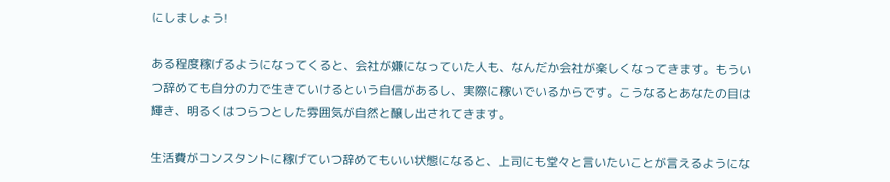にしましょう!

ある程度稼げるようになってくると、会社が嫌になっていた人も、なんだか会社が楽しくなってきます。もういつ辞めても自分の力で生きていけるという自信があるし、実際に稼いでいるからです。こうなるとあなたの目は輝き、明るくはつらつとした雰囲気が自然と醸し出されてきます。

生活費がコンスタントに稼げていつ辞めてもいい状態になると、上司にも堂々と言いたいことが言えるようにな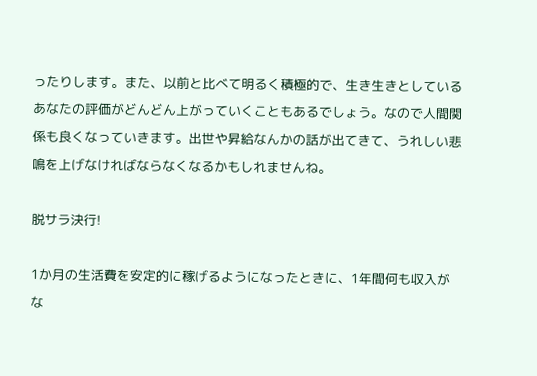ったりします。また、以前と比べて明るく積極的で、生き生きとしているあなたの評価がどんどん上がっていくこともあるでしょう。なので人間関係も良くなっていきます。出世や昇給なんかの話が出てきて、うれしい悲鳴を上げなければならなくなるかもしれませんね。

脱サラ決行!

1か月の生活費を安定的に稼げるようになったときに、1年間何も収入がな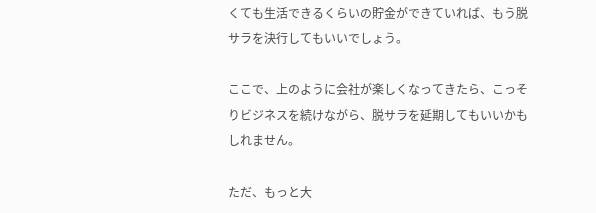くても生活できるくらいの貯金ができていれば、もう脱サラを決行してもいいでしょう。

ここで、上のように会社が楽しくなってきたら、こっそりビジネスを続けながら、脱サラを延期してもいいかもしれません。

ただ、もっと大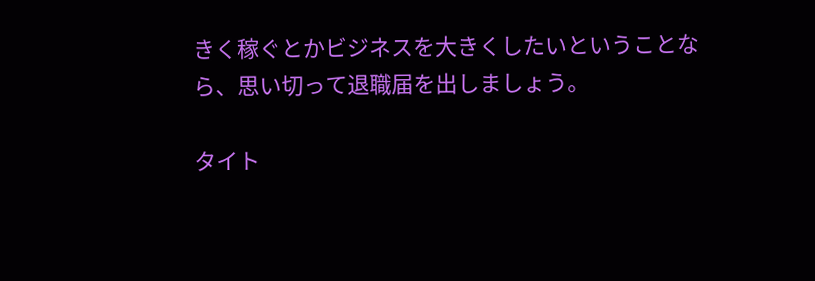きく稼ぐとかビジネスを大きくしたいということなら、思い切って退職届を出しましょう。

タイト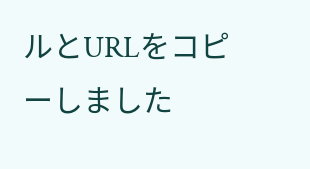ルとURLをコピーしました